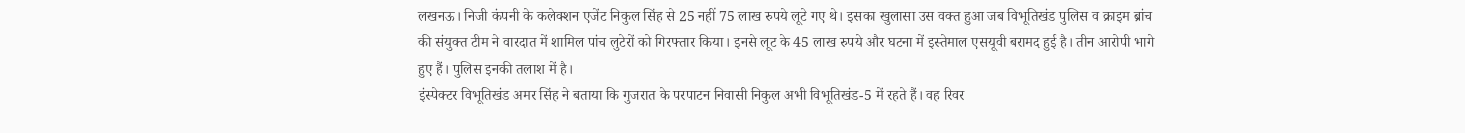लखनऊ। निजी कंपनी के कलेक्शन एजेंट निकुल सिंह से 25 नहीं 75 लाख रुपये लूटे गए थे। इसका खुलासा उस वक्त हुआ जब विभूतिखंड पुलिस व क्राइम ब्रांच की संयुक्त टीम ने वारदात में शामिल पांच लुटेरों को गिरफ्तार किया। इनसे लूट के 45 लाख रुपये और घटना में इस्तेमाल एसयूवी बरामद हुई है। तीन आरोपी भागे हुए हैं। पुलिस इनकी तलाश में है।
इंस्पेक्टर विभूतिखंड अमर सिंह ने बताया कि गुजरात के परपाटन निवासी निकुल अभी विभूतिखंड-5 में रहते हैं। वह रिवर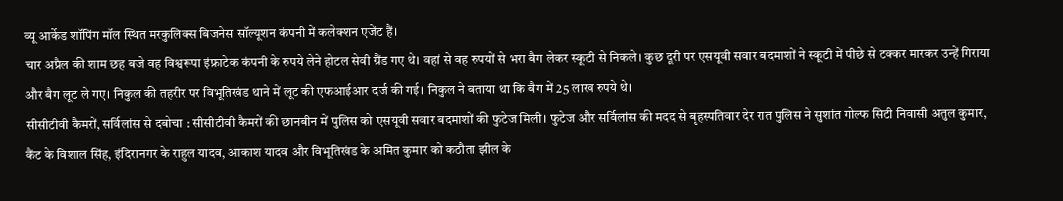व्यू आर्केड शॉपिंग मॉल स्थित मरकुलिक्स बिजनेस सॉल्यूशन कंपनी में कलेक्शन एजेंट हैं।
चार अप्रैल की शाम छह बजे वह विश्वरूपा इंफ्राटेक कंपनी के रुपये लेने होटल सेवी ग्रैंड गए थे। वहां से वह रुपयों से भरा बैग लेकर स्कूटी से निकले। कुछ दूरी पर एसयूवी सवार बदमाशों ने स्कूटी में पीछे से टक्कर मारकर उन्हें गिराया और बैग लूट ले गए। निकुल की तहरीर पर विभूतिखंड थाने में लूट की एफआईआर दर्ज की गई। निकुल ने बताया था कि बैग में 25 लाख रुपये थे।
सीसीटीवी कैमरों, सर्विलांस से दबोचा : सीसीटीवी कैमरों की छानबीन में पुलिस को एसयूवी सवार बदमाशों की फुटेज मिली। फुटेज और सर्विलांस की मदद से बृहस्पतिवार देर रात पुलिस ने सुशांत गोल्फ सिटी निवासी अतुल कुमार, कैंट के विशाल सिंह, इंदिरानगर के राहुल यादव, आकाश यादव और विभूतिखंड के अमित कुमार को कठौता झील के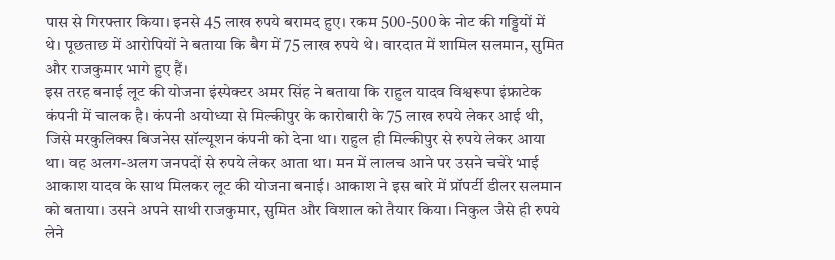पास से गिरफ्तार किया। इनसे 45 लाख रुपये बरामद हुए। रकम 500-500 के नोट की गड्डियों में थे। पूछताछ में आरोपियों ने बताया कि बैग में 75 लाख रुपये थे। वारदात में शामिल सलमान, सुमित और राजकुमार भागे हुए हैं।
इस तरह बनाई लूट की योजना इंस्पेक्टर अमर सिंह ने बताया कि राहुल यादव विश्वरूपा इंफ्राटेक कंपनी में चालक है। कंपनी अयोध्या से मिल्कीपुर के कारोबारी के 75 लाख रुपये लेकर आई थी, जिसे मरकुलिक्स बिजनेस सॉल्यूशन कंपनी को देना था। राहुल ही मिल्कीपुर से रुपये लेकर आया था। वह अलग-अलग जनपदों से रुपये लेकर आता था। मन में लालच आने पर उसने चचेरे भाई आकाश यादव के साथ मिलकर लूट की योजना बनाई। आकाश ने इस बारे में प्रॉपर्टी डीलर सलमान को बताया। उसने अपने साथी राजकुमार, सुमित और विशाल को तैयार किया। निकुल जैसे ही रुपये लेने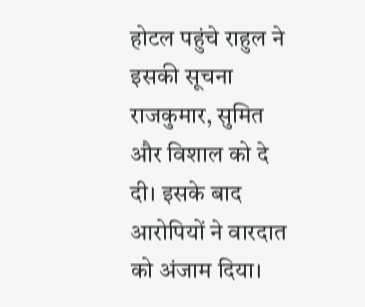होटल पहुंचे राहुल ने इसकी सूचना राजकुमार, सुमित और विशाल को दे दी। इसके बाद आरोपियों ने वारदात को अंजाम दिया।